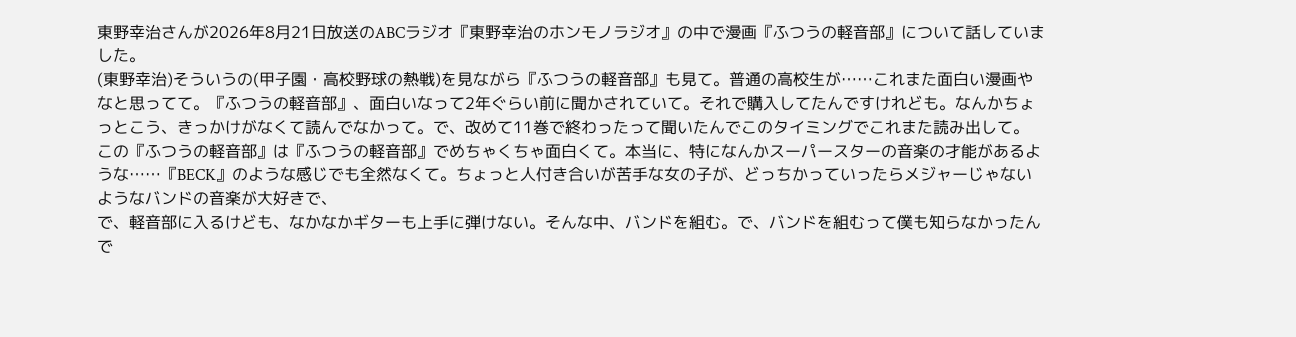東野幸治さんが2026年8月21日放送のABCラジオ『東野幸治のホンモノラジオ』の中で漫画『ふつうの軽音部』について話していました。
(東野幸治)そういうの(甲子園・高校野球の熱戦)を見ながら『ふつうの軽音部』も見て。普通の高校生が……これまた面白い漫画やなと思ってて。『ふつうの軽音部』、面白いなって2年ぐらい前に聞かされていて。それで購入してたんですけれども。なんかちょっとこう、きっかけがなくて読んでなかって。で、改めて11巻で終わったって聞いたんでこのタイミングでこれまた読み出して。
この『ふつうの軽音部』は『ふつうの軽音部』でめちゃくちゃ面白くて。本当に、特になんかスーパースターの音楽の才能があるような……『BECK』のような感じでも全然なくて。ちょっと人付き合いが苦手な女の子が、どっちかっていったらメジャーじゃないようなバンドの音楽が大好きで、
で、軽音部に入るけども、なかなかギターも上手に弾けない。そんな中、バンドを組む。で、バンドを組むって僕も知らなかったんで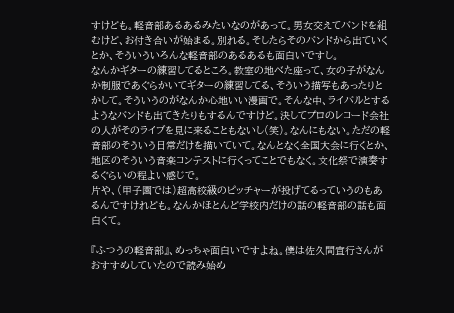すけども。軽音部あるあるみたいなのがあって。男女交えてバンドを組むけど、お付き合いが始まる。別れる。そしたらそのバンドから出ていくとか、そういういろんな軽音部のあるあるも面白いですし。
なんかギターの練習してるところ。教室の地べた座って、女の子がなんか制服であぐらかいてギターの練習してる、そういう描写もあったりとかして。そういうのがなんか心地いい漫画で。そんな中、ライバルとするようなバンドも出てきたりもするんですけど。決してプロのレコード会社の人がそのライブを見に来ることもないし(笑)。なんにもない。ただの軽音部のそういう日常だけを描いていて。なんとなく全国大会に行くとか、地区のそういう音楽コンテストに行くってことでもなく。文化祭で演奏するぐらいの程よい感じで。
片や、(甲子園では)超高校級のピッチャーが投げてるっていうのもあるんですけれども。なんかほとんど学校内だけの話の軽音部の話も面白くて。

『ふつうの軽音部』、めっちゃ面白いですよね。僕は佐久間宣行さんがおすすめしていたので読み始め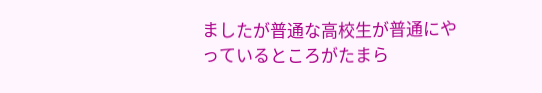ましたが普通な高校生が普通にやっているところがたまら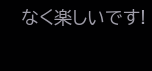なく楽しいです!